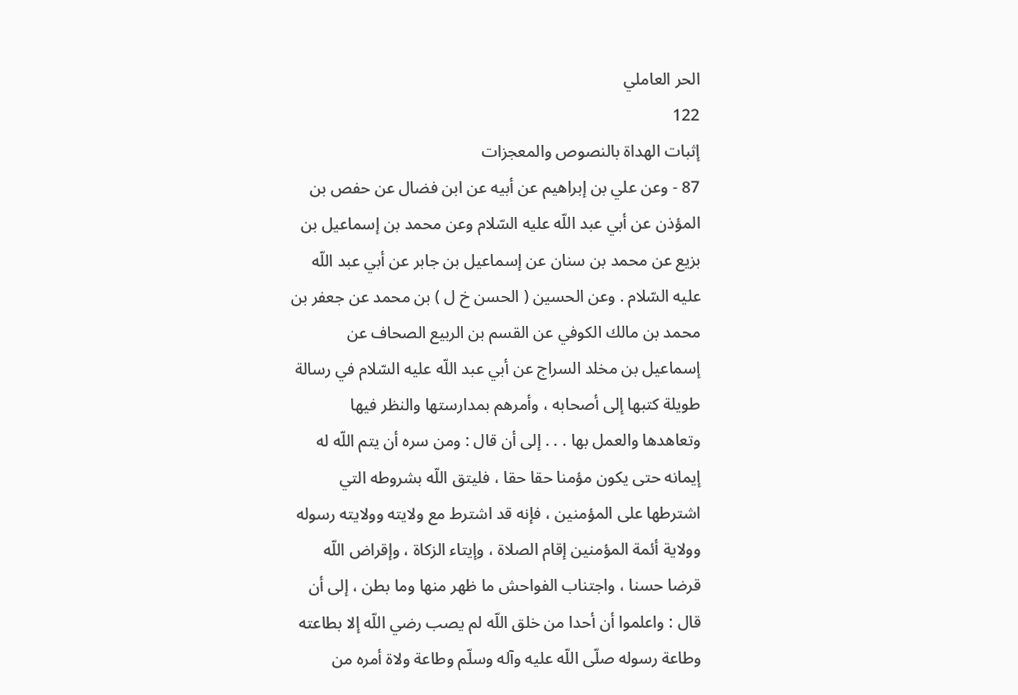الحر العاملي
122
إثبات الهداة بالنصوص والمعجزات
87 - وعن علي بن إبراهيم عن أبيه عن ابن فضال عن حفص بن المؤذن عن أبي عبد اللّه عليه السّلام وعن محمد بن إسماعيل بن بزيع عن محمد بن سنان عن إسماعيل بن جابر عن أبي عبد اللّه عليه السّلام . وعن الحسين ( الحسن خ ل ) بن محمد عن جعفر بن محمد بن مالك الكوفي عن القسم بن الربيع الصحاف عن إسماعيل بن مخلد السراج عن أبي عبد اللّه عليه السّلام في رسالة طويلة كتبها إلى أصحابه ، وأمرهم بمدارستها والنظر فيها وتعاهدها والعمل بها . . . إلى أن قال : ومن سره أن يتم اللّه له إيمانه حتى يكون مؤمنا حقا حقا ، فليتق اللّه بشروطه التي اشترطها على المؤمنين ، فإنه قد اشترط مع ولايته وولايته رسوله وولاية أئمة المؤمنين إقام الصلاة ، وإيتاء الزكاة ، وإقراض اللّه قرضا حسنا ، واجتناب الفواحش ما ظهر منها وما بطن ، إلى أن قال : واعلموا أن أحدا من خلق اللّه لم يصب رضي اللّه إلا بطاعته وطاعة رسوله صلّى اللّه عليه وآله وسلّم وطاعة ولاة أمره من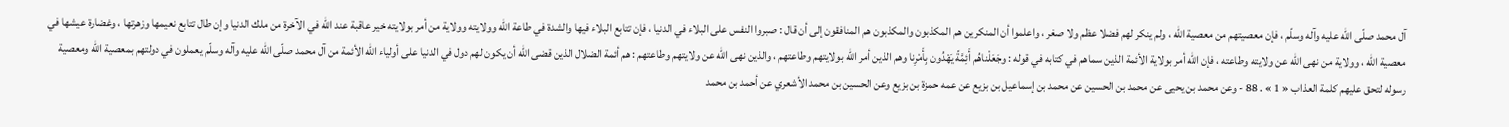آل محمد صلّى اللّه عليه وآله وسلّم ، فإن معصيتهم من معصية اللّه ، ولم ينكر لهم فضلا عظم ولا صغر ، واعلموا أن المنكرين هم المكذبون والمكذبون هم المنافقون إلى أن قال : صبروا النفس على البلاء في الدنيا ، فإن تتابع البلاء فيها والشدة في طاعة اللّه وولايته وولاية من أمر بولايته خير عاقبة عند اللّه في الآخرة من ملك الدنيا وإن طال تتابع نعيمها وزهرتها ، وغضارة عيشها في معصية اللّه ، وولاية من نهى اللّه عن ولايته وطاعته ، فإن اللّه أمر بولاية الأئمة الذين سماهم في كتابه في قوله : وجَعَلْناهُم أَئِمَّةً يَهْدُون بِأَمْرِنا وهم الذين أمر اللّه بولايتهم وطاعتهم ، والذين نهى اللّه عن ولايتهم وطاعتهم : هم أئمة الضلال الذين قضى اللّه أن يكون لهم دول في الدنيا على أولياء اللّه الأئمة من آل محمد صلّى اللّه عليه وآله وسلّم يعملون في دولتهم بمعصية اللّه ومعصية رسوله لتحق عليهم كلمة العذاب « 1 » . 88 - وعن محمد بن يحيى عن محمد بن الحسين عن محمد بن إسماعيل بن بزيع عن عمه حمزة بن بزيع وعن الحسين بن محمد الأشعري عن أحمد بن محمد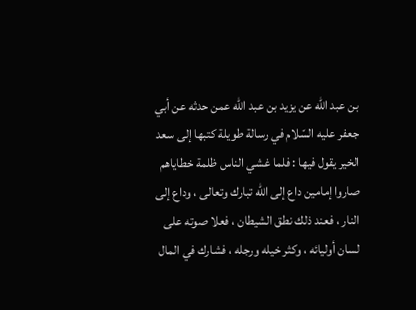بن عبد اللّه عن يزيد بن عبد اللّه عمن حدثه عن أبي جعفر عليه السّلام في رسالة طويلة كتبها إلى سعد الخير يقول فيها : فلما غشي الناس ظلمة خطاياهم صاروا إمامين داع إلى اللّه تبارك وتعالى ، وداع إلى النار ، فعند ذلك نطق الشيطان ، فعلا صوته على لسان أوليائه ، وكثر خيله ورجله ، فشارك في المال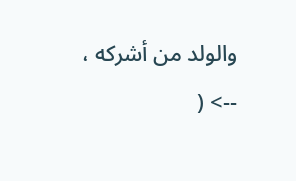والولد من أشركه ،
--> (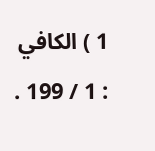1 ) الكافي : 1 / 199 .